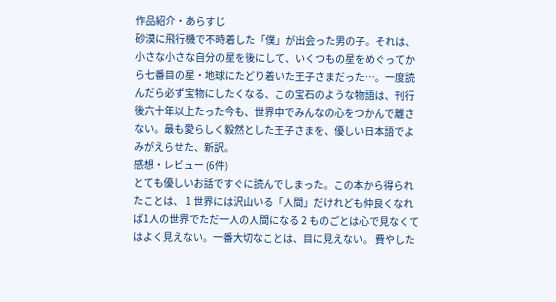作品紹介・あらすじ
砂漠に飛行機で不時着した「僕」が出会った男の子。それは、小さな小さな自分の星を後にして、いくつもの星をめぐってから七番目の星・地球にたどり着いた王子さまだった…。一度読んだら必ず宝物にしたくなる、この宝石のような物語は、刊行後六十年以上たった今も、世界中でみんなの心をつかんで離さない。最も愛らしく毅然とした王子さまを、優しい日本語でよみがえらせた、新訳。
感想・レビュー (6件)
とても優しいお話ですぐに読んでしまった。この本から得られたことは、 1 世界には沢山いる「人間」だけれども仲良くなれば1人の世界でただ一人の人間になる 2 ものごとは心で見なくてはよく見えない。一番大切なことは、目に見えない。 費やした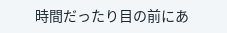時間だったり目の前にあ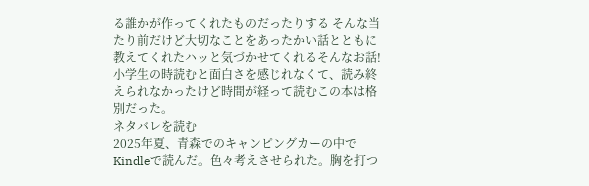る誰かが作ってくれたものだったりする そんな当たり前だけど大切なことをあったかい話とともに教えてくれたハッと気づかせてくれるそんなお話! 小学生の時読むと面白さを感じれなくて、読み終えられなかったけど時間が経って読むこの本は格別だった。
ネタバレを読む
2025年夏、青森でのキャンピングカーの中でKindleで読んだ。色々考えさせられた。胸を打つ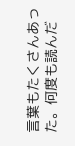言葉もたくさんあった。何度も読んだ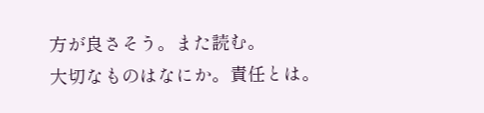方が良さそう。また読む。
大切なものはなにか。責任とは。